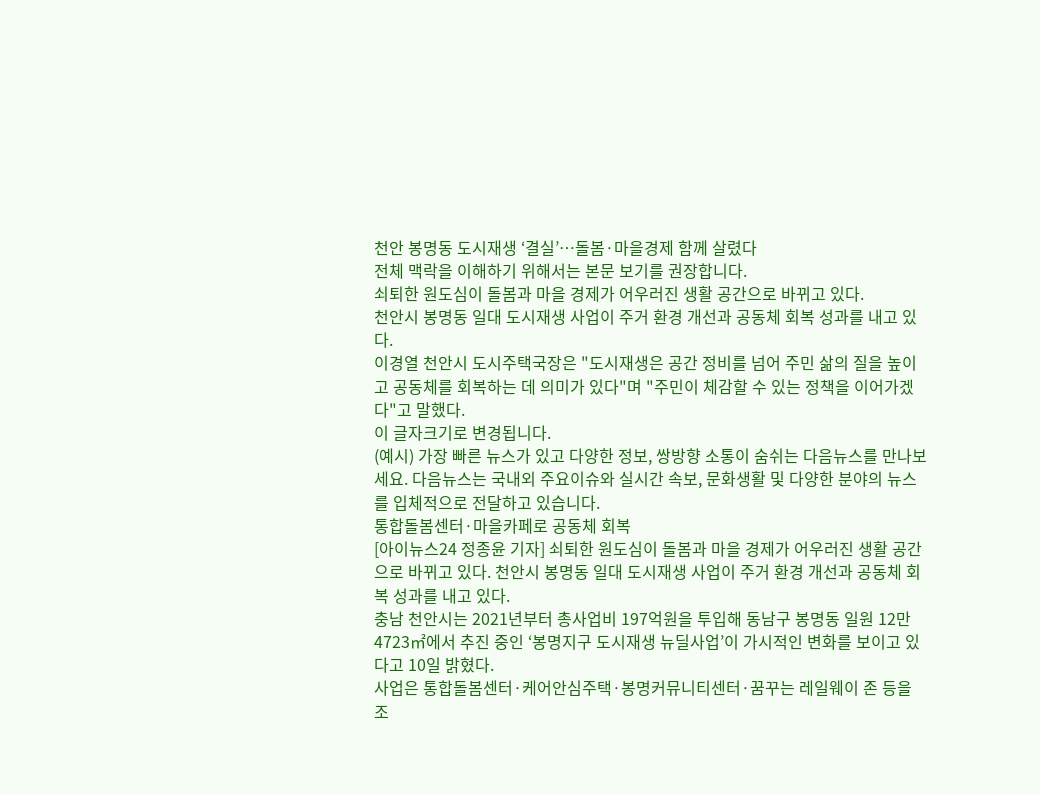천안 봉명동 도시재생 ‘결실’…돌봄·마을경제 함께 살렸다
전체 맥락을 이해하기 위해서는 본문 보기를 권장합니다.
쇠퇴한 원도심이 돌봄과 마을 경제가 어우러진 생활 공간으로 바뀌고 있다.
천안시 봉명동 일대 도시재생 사업이 주거 환경 개선과 공동체 회복 성과를 내고 있다.
이경열 천안시 도시주택국장은 "도시재생은 공간 정비를 넘어 주민 삶의 질을 높이고 공동체를 회복하는 데 의미가 있다"며 "주민이 체감할 수 있는 정책을 이어가겠다"고 말했다.
이 글자크기로 변경됩니다.
(예시) 가장 빠른 뉴스가 있고 다양한 정보, 쌍방향 소통이 숨쉬는 다음뉴스를 만나보세요. 다음뉴스는 국내외 주요이슈와 실시간 속보, 문화생활 및 다양한 분야의 뉴스를 입체적으로 전달하고 있습니다.
통합돌봄센터·마을카페로 공동체 회복
[아이뉴스24 정종윤 기자] 쇠퇴한 원도심이 돌봄과 마을 경제가 어우러진 생활 공간으로 바뀌고 있다. 천안시 봉명동 일대 도시재생 사업이 주거 환경 개선과 공동체 회복 성과를 내고 있다.
충남 천안시는 2021년부터 총사업비 197억원을 투입해 동남구 봉명동 일원 12만4723㎡에서 추진 중인 ‘봉명지구 도시재생 뉴딜사업’이 가시적인 변화를 보이고 있다고 10일 밝혔다.
사업은 통합돌봄센터·케어안심주택·봉명커뮤니티센터·꿈꾸는 레일웨이 존 등을 조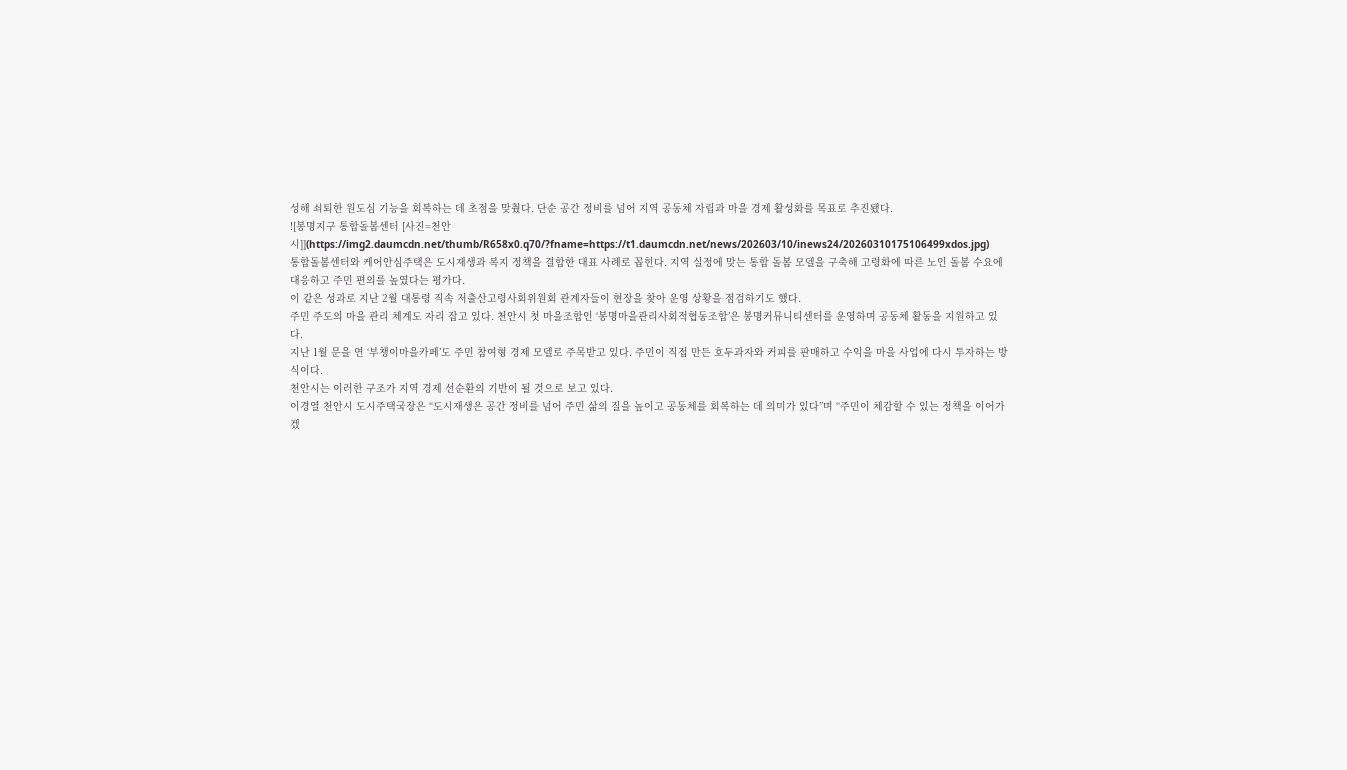성해 쇠퇴한 원도심 기능을 회복하는 데 초점을 맞췄다. 단순 공간 정비를 넘어 지역 공동체 자립과 마을 경제 활성화를 목표로 추진됐다.
![봉명지구 통합돌봄센터 [사진=천안시]](https://img2.daumcdn.net/thumb/R658x0.q70/?fname=https://t1.daumcdn.net/news/202603/10/inews24/20260310175106499xdos.jpg)
통합돌봄센터와 케어안심주택은 도시재생과 복지 정책을 결합한 대표 사례로 꼽힌다. 지역 실정에 맞는 통합 돌봄 모델을 구축해 고령화에 따른 노인 돌봄 수요에 대응하고 주민 편의를 높였다는 평가다.
이 같은 성과로 지난 2월 대통령 직속 저출산고령사회위원회 관계자들이 현장을 찾아 운영 상황을 점검하기도 했다.
주민 주도의 마을 관리 체계도 자리 잡고 있다. 천안시 첫 마을조합인 ‘봉명마을관리사회적협동조합’은 봉명커뮤니티센터를 운영하며 공동체 활동을 지원하고 있다.
지난 1월 문을 연 ‘부챙이마을카페’도 주민 참여형 경제 모델로 주목받고 있다. 주민이 직접 만든 호두과자와 커피를 판매하고 수익을 마을 사업에 다시 투자하는 방식이다.
천안시는 이러한 구조가 지역 경제 선순환의 기반이 될 것으로 보고 있다.
이경열 천안시 도시주택국장은 “도시재생은 공간 정비를 넘어 주민 삶의 질을 높이고 공동체를 회복하는 데 의미가 있다”며 “주민이 체감할 수 있는 정책을 이어가겠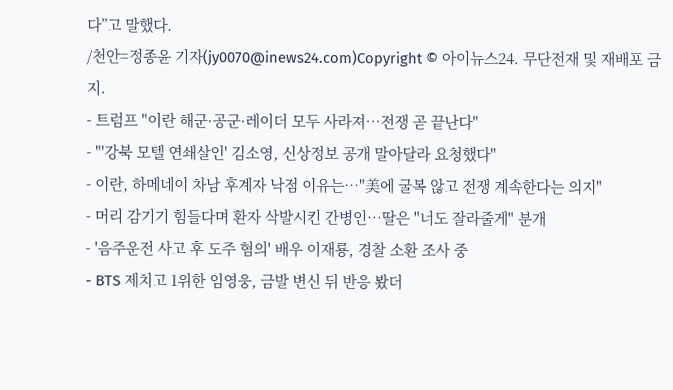다”고 말했다.
/천안=정종윤 기자(jy0070@inews24.com)Copyright © 아이뉴스24. 무단전재 및 재배포 금지.
- 트럼프 "이란 해군·공군·레이더 모두 사라져⋯전쟁 곧 끝난다"
- "'강북 모텔 연쇄살인' 김소영, 신상정보 공개 말아달라 요청했다"
- 이란, 하메네이 차남 후계자 낙점 이유는⋯"美에 굴복 않고 전쟁 계속한다는 의지"
- 머리 감기기 힘들다며 환자 삭발시킨 간병인⋯딸은 "너도 잘라줄게" 분개
- '음주운전 사고 후 도주 혐의' 배우 이재룡, 경찰 소환 조사 중
- BTS 제치고 1위한 임영웅, 금발 변신 뒤 반응 봤더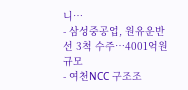니⋯
- 삼성중공업, 원유운반선 3척 수주⋯4001억원 규모
- 여천NCC 구조조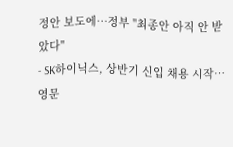정안 보도에…정부 "최종안 아직 안 받았다"
- SK하이닉스, 상반기 신입 채용 시작…영문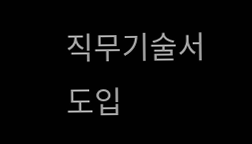직무기술서 도입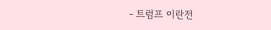- 트럼프 이란전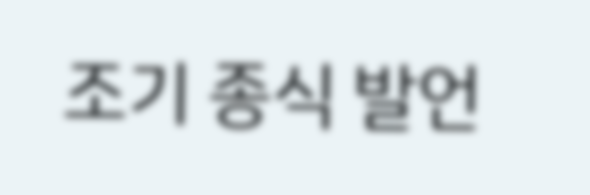조기 종식 발언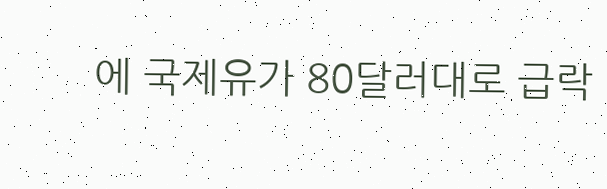에 국제유가 80달러대로 급락